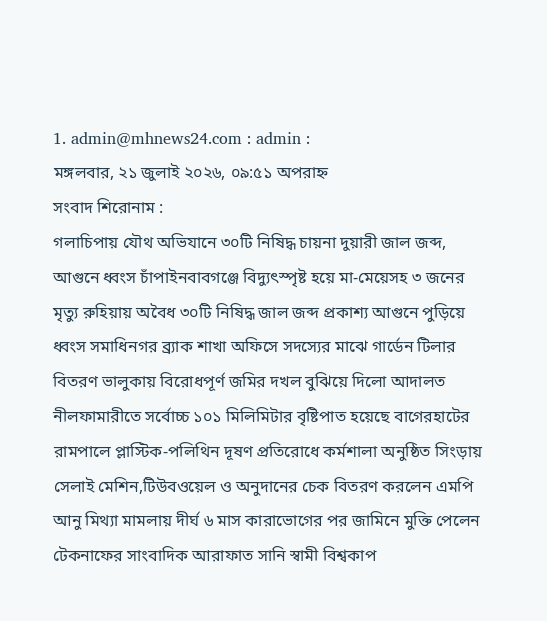1. admin@mhnews24.com : admin :
মঙ্গলবার, ২১ জুলাই ২০২৬, ০৯:৫১ অপরাহ্ন
সংবাদ শিরোনাম :
গলাচিপায় যৌথ অভিযানে ৩০টি নিষিদ্ধ চায়না দুয়ারী জাল জব্দ, আগুনে ধ্বংস চাঁপাইনবাবগঞ্জে বিদ্যুৎস্পৃষ্ট হয়ে মা-মেয়েসহ ৩ জনের মৃত্যু রুহিয়ায় অবৈধ ৩০টি নিষিদ্ধ জাল জব্দ প্রকাশ্য আগুনে পুড়িয়ে ধ্বংস সমাধিনগর ব্র্যাক শাখা অফিসে সদস্যের মাঝে গার্ডেন টিলার বিতরণ ভালুকায় বিরোধপূর্ণ জমির দখল বুঝিয়ে দিলো আদালত নীলফামারীতে সর্বোচ্চ ১০১ মিলিমিটার বৃষ্টিপাত হয়েছে বাগেরহাটের রামপালে প্লাস্টিক-পলিথিন দূষণ প্রতিরোধে কর্মশালা অনুষ্ঠিত সিংড়ায় সেলাই মেশিন,টিউবওয়েল ও অনুদানের চেক বিতরণ করলেন এমপি আনু মিথ্যা মামলায় দীর্ঘ ৬ মাস কারাভোগের পর জামিনে মুক্তি পেলেন টেকনাফের সাংবাদিক আরাফাত সানি স্বামী বিশ্বকাপ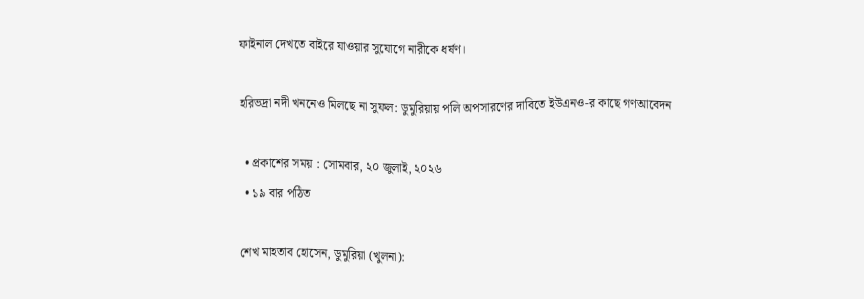ফাইনাল দেখতে বাইরে যাওয়ার সুযোগে নারীকে ধর্ষণ।

হরিভদ্রা নদী খননেও মিলছে না সুফল: ডুমুরিয়ায় পলি অপসারণের দাবিতে ইউএনও-র কাছে গণআবেদন

  • প্রকাশের সময় : সোমবার, ২০ জুলাই, ২০২৬
  • ১৯ বার পঠিত

শেখ মাহতাব হোসেন, ডুমুরিয়া (খুলনা):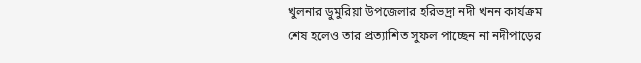খুলনার ডুমুরিয়া উপজেলার হরিভদ্রা নদী খনন কার্যক্রম শেষ হলেও তার প্রত্যাশিত সুফল পাচ্ছেন না নদীপাড়ের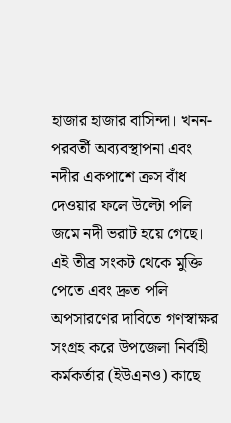হাজার হাজার বাসিন্দা। খনন-পরবর্তী অব্যবস্থাপনা এবং নদীর একপাশে ক্রস বাঁধ দেওয়ার ফলে উল্টো পলি জমে নদী ভরাট হয়ে গেছে। এই তীব্র সংকট থেকে মুক্তি পেতে এবং দ্রুত পলি অপসারণের দাবিতে গণস্বাক্ষর সংগ্রহ করে উপজেলা নির্বাহী কর্মকর্তার (ইউএনও) কাছে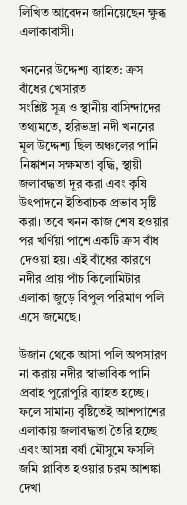লিখিত আবেদন জানিয়েছেন ক্ষুব্ধ এলাকাবাসী।

খননের উদ্দেশ্য ব্যাহত: ক্রস বাঁধের খেসারত
সংশ্লিষ্ট সূত্র ও স্থানীয় বাসিন্দাদের তথ্যমতে, হরিভদ্রা নদী খননের মূল উদ্দেশ্য ছিল অঞ্চলের পানি নিষ্কাশন সক্ষমতা বৃদ্ধি, স্থায়ী জলাবদ্ধতা দূর করা এবং কৃষি উৎপাদনে ইতিবাচক প্রভাব সৃষ্টি করা। তবে খনন কাজ শেষ হওয়ার পর খর্ণিয়া পাশে একটি ক্রস বাঁধ দেওয়া হয়। এই বাঁধের কারণে নদীর প্রায় পাঁচ কিলোমিটার এলাকা জুড়ে বিপুল পরিমাণ পলি এসে জমেছে।

উজান থেকে আসা পলি অপসারণ না করায় নদীর স্বাভাবিক পানি প্রবাহ পুরোপুরি ব্যাহত হচ্ছে। ফলে সামান্য বৃষ্টিতেই আশপাশের এলাকায় জলাবদ্ধতা তৈরি হচ্ছে এবং আসন্ন বর্ষা মৌসুমে ফসলি জমি প্লাবিত হওয়ার চরম আশঙ্কা দেখা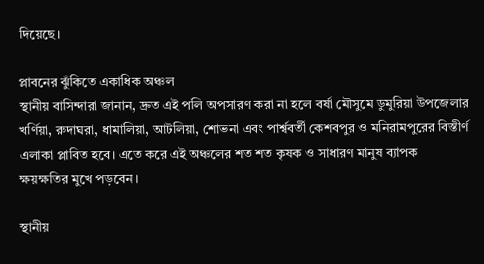দিয়েছে।

প্লাবনের ঝুঁকিতে একাধিক অঞ্চল
স্থানীয় বাসিন্দারা জানান, দ্রুত এই পলি অপসারণ করা না হলে বর্ষা মৌসুমে ডুমুরিয়া উপজেলার খর্ণিয়া, রুদাঘরা, ধামালিয়া, আটলিয়া, শোভনা এবং পার্শ্ববর্তী কেশবপুর ও মনিরামপুরের বিস্তীর্ণ এলাকা প্লাবিত হবে। এতে করে এই অঞ্চলের শত শত কৃষক ও সাধারণ মানুষ ব্যাপক ক্ষয়ক্ষতির মুখে পড়বেন।

স্থানীয়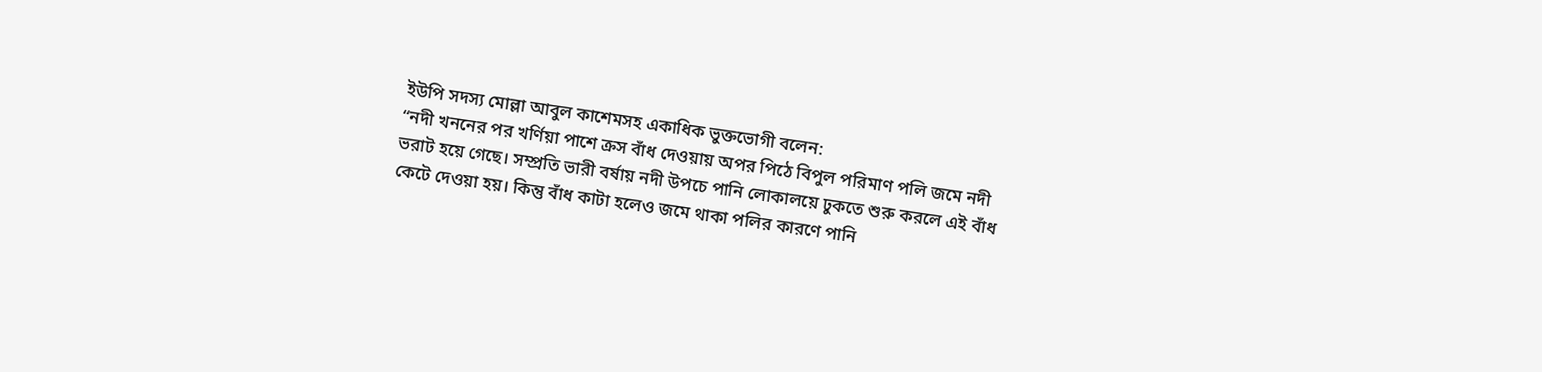ইউপি সদস্য মোল্লা আবুল কাশেমসহ একাধিক ভুক্তভোগী বলেন:
“নদী খননের পর খর্ণিয়া পাশে ক্রস বাঁধ দেওয়ায় অপর পিঠে বিপুল পরিমাণ পলি জমে নদী ভরাট হয়ে গেছে। সম্প্রতি ভারী বর্ষায় নদী উপচে পানি লোকালয়ে ঢুকতে শুরু করলে এই বাঁধ কেটে দেওয়া হয়। কিন্তু বাঁধ কাটা হলেও জমে থাকা পলির কারণে পানি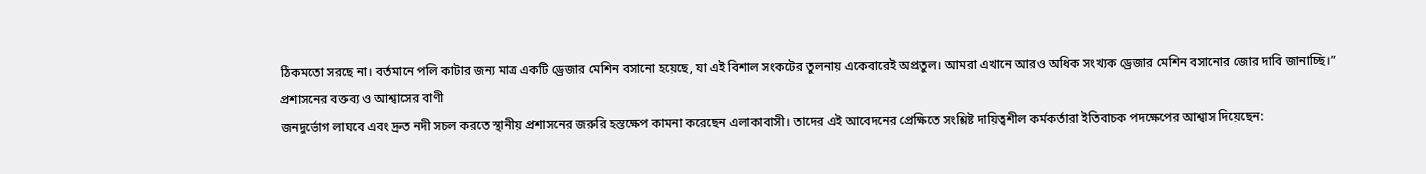ঠিকমতো সরছে না। বর্তমানে পলি কাটার জন্য মাত্র একটি ড্রেজার মেশিন বসানো হয়েছে, যা এই বিশাল সংকটের তুলনায় একেবারেই অপ্রতুল। আমরা এখানে আরও অধিক সংখ্যক ড্রেজার মেশিন বসানোর জোর দাবি জানাচ্ছি।”
প্রশাসনের বক্তব্য ও আশ্বাসের বাণী
জনদুর্ভোগ লাঘবে এবং দ্রুত নদী সচল করতে স্থানীয় প্রশাসনের জরুরি হস্তক্ষেপ কামনা করেছেন এলাকাবাসী। তাদের এই আবেদনের প্রেক্ষিতে সংশ্লিষ্ট দায়িত্বশীল কর্মকর্তারা ইতিবাচক পদক্ষেপের আশ্বাস দিয়েছেন: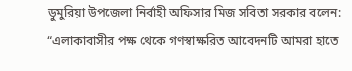ডুমুরিয়া উপজেলা নির্বাহী অফিসার মিজ সবিতা সরকার বলেন:
“এলাকাবাসীর পক্ষ থেকে গণস্বাক্ষরিত আবেদনটি আমরা হাতে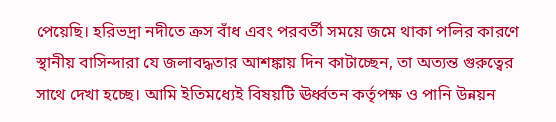পেয়েছি। হরিভদ্রা নদীতে ক্রস বাঁধ এবং পরবর্তী সময়ে জমে থাকা পলির কারণে স্থানীয় বাসিন্দারা যে জলাবদ্ধতার আশঙ্কায় দিন কাটাচ্ছেন, তা অত্যন্ত গুরুত্বের সাথে দেখা হচ্ছে। আমি ইতিমধ্যেই বিষয়টি ঊর্ধ্বতন কর্তৃপক্ষ ও পানি উন্নয়ন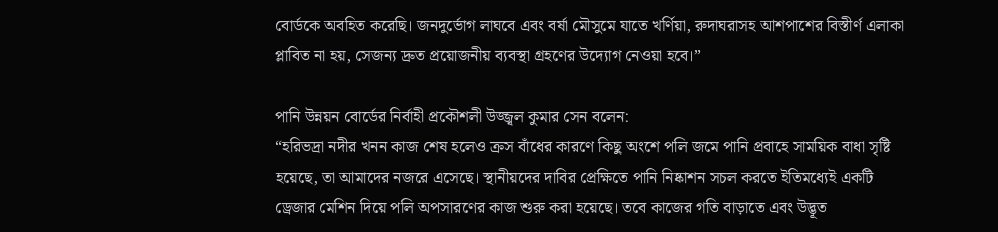বোর্ডকে অবহিত করেছি। জনদুর্ভোগ লাঘবে এবং বর্ষা মৌসুমে যাতে খর্ণিয়া, রুদাঘরাসহ আশপাশের বিস্তীর্ণ এলাকা প্লাবিত না হয়, সেজন্য দ্রুত প্রয়োজনীয় ব্যবস্থা গ্রহণের উদ্যোগ নেওয়া হবে।”

পানি উন্নয়ন বোর্ডের নির্বাহী প্রকৌশলী উজ্জ্বল কুমার সেন বলেন:
“হরিভদ্রা নদীর খনন কাজ শেষ হলেও ক্রস বাঁধের কারণে কিছু অংশে পলি জমে পানি প্রবাহে সাময়িক বাধা সৃষ্টি হয়েছে, তা আমাদের নজরে এসেছে। স্থানীয়দের দাবির প্রেক্ষিতে পানি নিষ্কাশন সচল করতে ইতিমধ্যেই একটি ড্রেজার মেশিন দিয়ে পলি অপসারণের কাজ শুরু করা হয়েছে। তবে কাজের গতি বাড়াতে এবং উদ্ভূত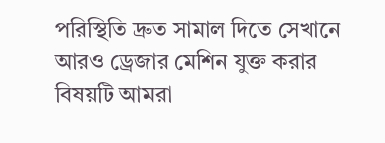পরিস্থিতি দ্রুত সামাল দিতে সেখানে আরও ড্রেজার মেশিন যুক্ত করার বিষয়টি আমরা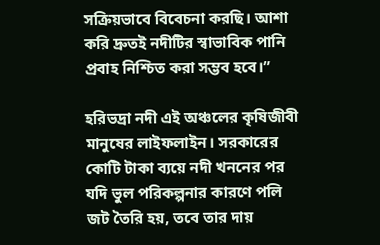সক্রিয়ভাবে বিবেচনা করছি। আশা করি দ্রুতই নদীটির স্বাভাবিক পানি প্রবাহ নিশ্চিত করা সম্ভব হবে।”

হরিভদ্রা নদী এই অঞ্চলের কৃষিজীবী মানুষের লাইফলাইন। সরকারের কোটি টাকা ব্যয়ে নদী খননের পর যদি ভুল পরিকল্পনার কারণে পলি জট তৈরি হয়, তবে তার দায়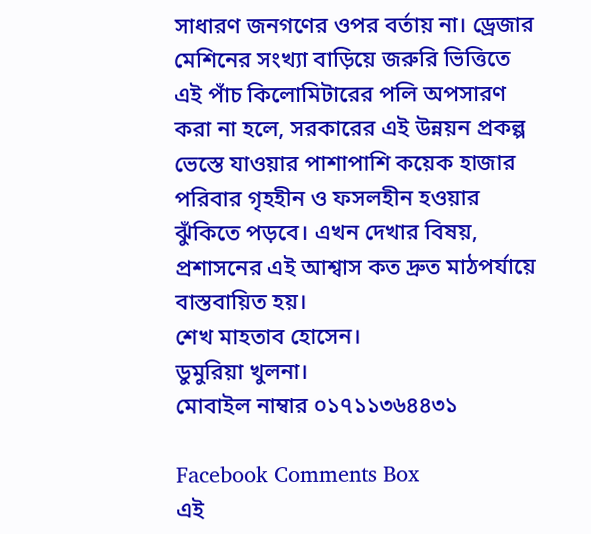সাধারণ জনগণের ওপর বর্তায় না। ড্রেজার মেশিনের সংখ্যা বাড়িয়ে জরুরি ভিত্তিতে এই পাঁচ কিলোমিটারের পলি অপসারণ করা না হলে, সরকারের এই উন্নয়ন প্রকল্প ভেস্তে যাওয়ার পাশাপাশি কয়েক হাজার পরিবার গৃহহীন ও ফসলহীন হওয়ার ঝুঁকিতে পড়বে। এখন দেখার বিষয়, প্রশাসনের এই আশ্বাস কত দ্রুত মাঠপর্যায়ে বাস্তবায়িত হয়।
শেখ মাহতাব হোসেন।
ডুমুরিয়া খুলনা।
মোবাইল নাম্বার ০১৭১১৩৬৪৪৩১

Facebook Comments Box
এই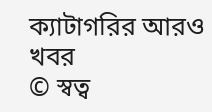ক্যাটাগরির আরও খবর
© স্বত্ব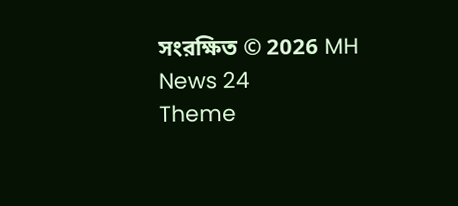সংরক্ষিত © 2026 MH News 24
Theme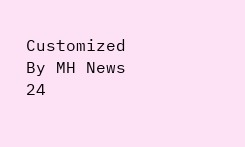Customized By MH News 24